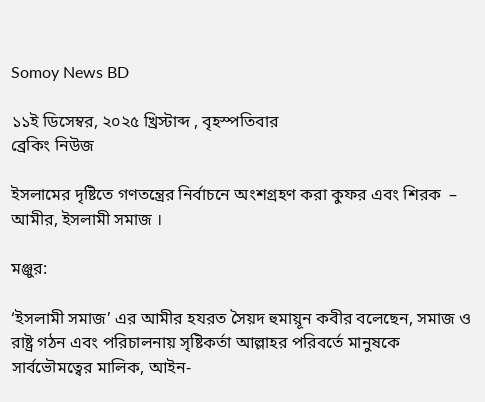Somoy News BD

১১ই ডিসেম্বর, ২০২৫ খ্রিস্টাব্দ , বৃহস্পতিবার
ব্রেকিং নিউজ

ইসলামের দৃষ্টিতে গণতন্ত্রের নির্বাচনে অংশগ্রহণ করা কুফর এবং শিরক  – আমীর, ইসলামী সমাজ ।

মঞ্জুর:

‘ইসলামী সমাজ’ এর আমীর হযরত সৈয়দ হুমায়ূন কবীর বলেছেন, সমাজ ও রাষ্ট্র গঠন এবং পরিচালনায় সৃষ্টিকর্তা আল্লাহর পরিবর্তে মানুষকে সার্বভৌমত্বের মালিক, আইন-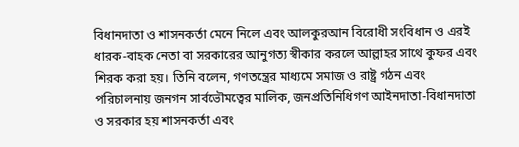বিধানদাতা ও শাসনকর্তা মেনে নিলে এবং আলকুরআন বিরোধী সংবিধান ও এরই ধারক-বাহক নেতা বা সরকারের আনুগত্য স্বীকার করলে আল্লাহর সাথে কুফর এবং শিরক করা হয়। তিনি বলেন, গণতন্ত্রের মাধ্যমে সমাজ ও রাষ্ট্র গঠন এবং পরিচালনায় জনগন সার্বভৌমত্বের মালিক, জনপ্রতিনিধিগণ আইনদাতা-বিধানদাতা ও সরকার হয় শাসনকর্তা এবং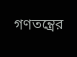গণতন্ত্রের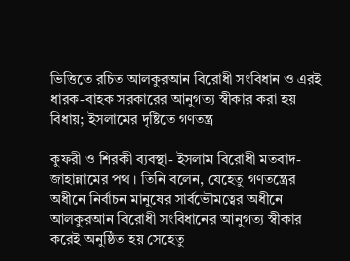ভিত্তিতে রচিত আলকুরআন বিরোধী সংবিধান ও এরই ধারক-বাহক সরকারের আনুগত্য স্বীকার করা হয় বিধায়; ইসলামের দৃষ্টিতে গণতন্ত্র

কুফরী ও শিরকী ব্যবস্থা- ইসলাম বিরোধী মতবাদ- জাহান্নামের পথ । তিনি বলেন, যেহেতু গণতন্ত্রের অধীনে নির্বাচন মানুষের সার্বভৌমত্বের অধীনে আলকুরআন বিরোধী সংবিধানের আনুগত্য স্বীকার করেই অনুষ্ঠিত হয় সেহেতু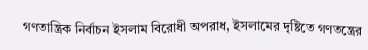গণতান্ত্রিক নির্বাচন ইসলাম বিরোধী অপরাধ, ইসলামের দৃষ্টিতে গণতন্ত্রের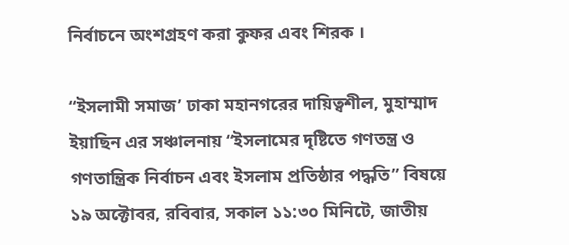নির্বাচনে অংশগ্রহণ করা কুফর এবং শিরক ।

“ইসলামী সমাজ’ ঢাকা মহানগরের দায়িত্বশীল, মুহাম্মাদ ইয়াছিন এর সঞ্চালনায় “ইসলামের দৃষ্টিতে গণতন্ত্র ও গণতান্ত্রিক নির্বাচন এবং ইসলাম প্রতিষ্ঠার পদ্ধতি” বিষয়ে ১৯ অক্টোবর, রবিবার, সকাল ১১:৩০ মিনিটে, জাতীয়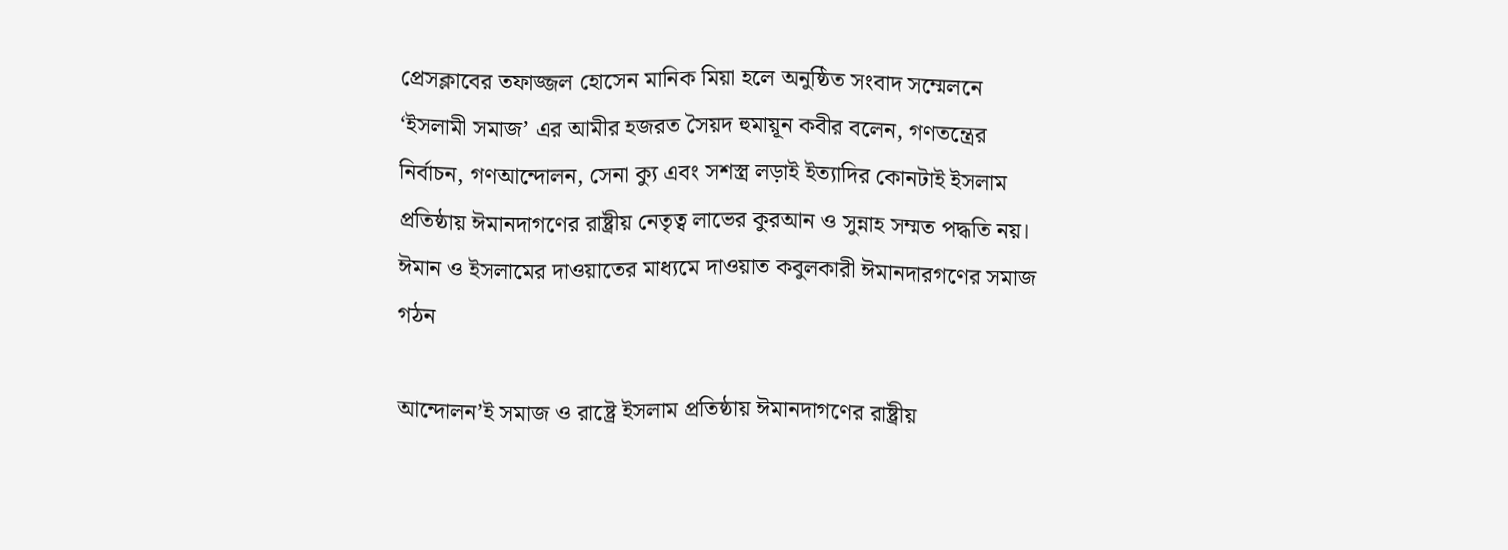প্রেসক্লাবের তফাজ্জল হোসেন মানিক মিয়া হলে অনুষ্ঠিত সংবাদ সম্মেলনে ‘ইসলামী সমাজ’ এর আমীর হজরত সৈয়দ হুমায়ূন কবীর বলেন, গণতন্ত্রের নির্বাচন, গণআন্দোলন, সেনা ক্যু এবং সশস্ত্র লড়াই ইত্যাদির কোনটাই ইসলাম প্রতিষ্ঠায় ঈমানদাগণের রাষ্ট্রীয় নেতৃত্ব লাভের কুরআন ও সুন্নাহ সম্মত পদ্ধতি নয়। ঈমান ও ইসলামের দাওয়াতের মাধ্যমে দাওয়াত কবুলকারী ঈমানদারগণের সমাজ গঠন

আন্দোলন’ই সমাজ ও রাষ্ট্রে ইসলাম প্রতিষ্ঠায় ঈমানদাগণের রাষ্ট্রীয়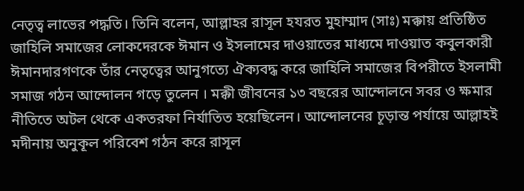নেতৃত্ব লাভের পদ্ধতি। তিনি বলেন, আল্লাহর রাসূল হযরত মুহাম্মাদ (সাঃ) মক্কায় প্রতিষ্ঠিত জাহিলি সমাজের লোকদেরকে ঈমান ও ইসলামের দাওয়াতের মাধ্যমে দাওয়াত কবুলকারী ঈমানদারগণকে তাঁর নেতৃত্বের আনুগত্যে ঐক্যবদ্ধ করে জাহিলি সমাজের বিপরীতে ইসলামী সমাজ গঠন আন্দোলন গড়ে তুলেন । মক্কী জীবনের ১৩ বছরের আন্দোলনে সবর ও ক্ষমার নীতিতে অটল থেকে একতরফা নির্যাতিত হয়েছিলেন। আন্দোলনের চূড়ান্ত পর্যায়ে আল্লাহই মদীনায় অনুকূল পরিবেশ গঠন করে রাসূল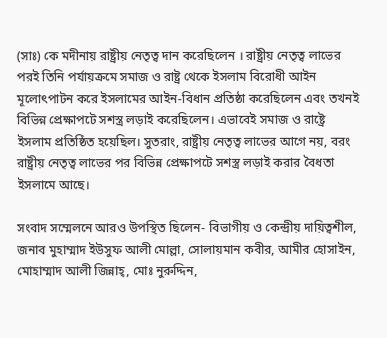(সাঃ) কে মদীনায় রাষ্ট্রীয় নেতৃত্ব দান করেছিলেন । রাষ্ট্রীয় নেতৃত্ব লাভের পরই তিনি পর্যায়ক্রমে সমাজ ও রাষ্ট্র থেকে ইসলাম বিরোধী আইন মূলোৎপাটন করে ইসলামের আইন-বিধান প্রতিষ্ঠা করেছিলেন এবং তখনই বিভিন্ন প্রেক্ষাপটে সশস্ত্র লড়াই করেছিলেন। এভাবেই সমাজ ও রাষ্ট্রে ইসলাম প্রতিষ্ঠিত হয়েছিল। সুতরাং, রাষ্ট্রীয় নেতৃত্ব লাভের আগে নয়, বরং রাষ্ট্রীয় নেতৃত্ব লাভের পর বিভিন্ন প্রেক্ষাপটে সশস্ত্র লড়াই করার বৈধতা ইসলামে আছে।

সংবাদ সম্মেলনে আরও উপস্থিত ছিলেন- বিভাগীয় ও কেন্দ্রীয় দায়িত্বশীল, জনাব মুহাম্মাদ ইউসুফ আলী মোল্লা, সোলায়মান কবীর, আমীর হোসাইন, মোহাম্মাদ আলী জিন্নাহ্, মোঃ নুরুদ্দিন,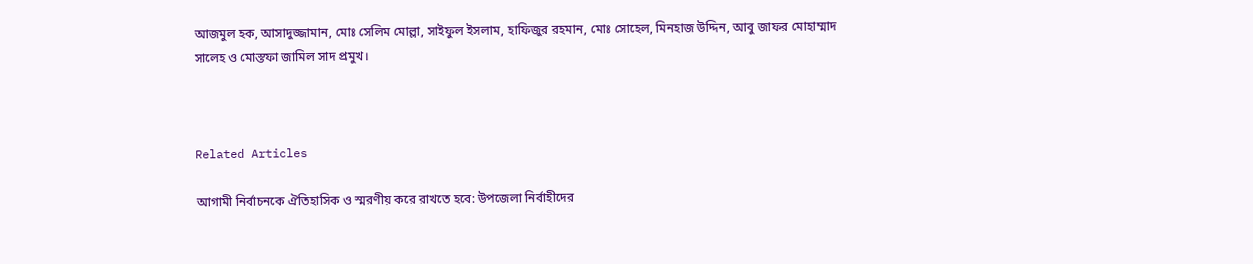আজমুল হক, আসাদুজ্জামান, মোঃ সেলিম মোল্লা, সাইফুল ইসলাম, হাফিজুর রহমান, মোঃ সোহেল, মিনহাজ উদ্দিন, আবু জাফর মোহাম্মাদ সালেহ ও মোস্তফা জামিল সাদ প্রমুখ।



Related Articles

আগামী নির্বাচনকে ঐতিহাসিক ও স্মরণীয় করে রাখতে হবে: উপজেলা নির্বাহীদের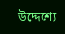উদ্দেশ্যে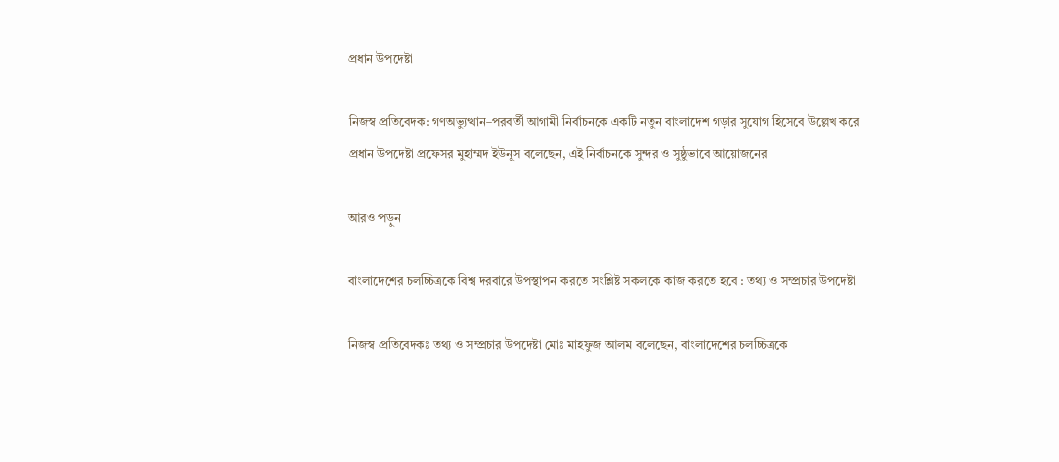প্রধান উপদেষ্টা

নিজস্ব প্রতিবেদক: গণঅভ্যুত্থান–পরবর্তী আগামী নির্বাচনকে একটি নতুন বাংলাদেশ গড়ার সুযোগ হিসেবে উল্লেখ করে প্রধান উপদেষ্টা প্রফেসর মুহাম্মদ ইউনূস বলেছেন, এই নির্বাচনকে সুন্দর ও সুষ্ঠুভাবে আয়োজনের

আরও পড়ুন

বাংলাদেশের চলচ্চিত্রকে বিশ্ব দরবারে উপস্থাপন করতে সংশ্লিষ্ট সকলকে কাজ করতে হবে : তথ্য ও সম্প্রচার উপদেষ্টা

নিজস্ব প্রতিবেদকঃ তথ্য ও সম্প্রচার উপদেষ্টা মোঃ মাহফুজ আলম বলেছেন, বাংলাদেশের চলচ্চিত্রকে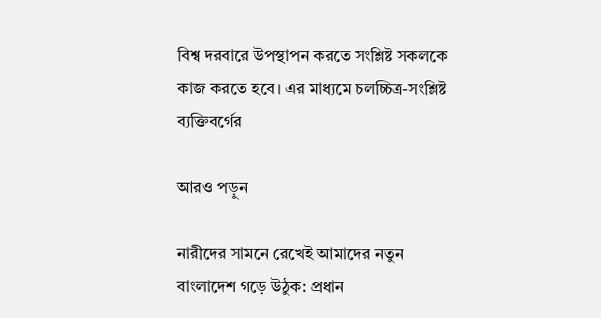বিশ্ব দরবারে উপস্থাপন করতে সংশ্লিষ্ট সকলকে কাজ করতে হবে। এর মাধ্যমে চলচ্চিত্র-সংশ্লিষ্ট ব্যক্তিবর্গের

আরও পড়ুন

নারীদের সামনে রেখেই আমাদের নতুন বাংলাদেশ গড়ে উঠুক: প্রধান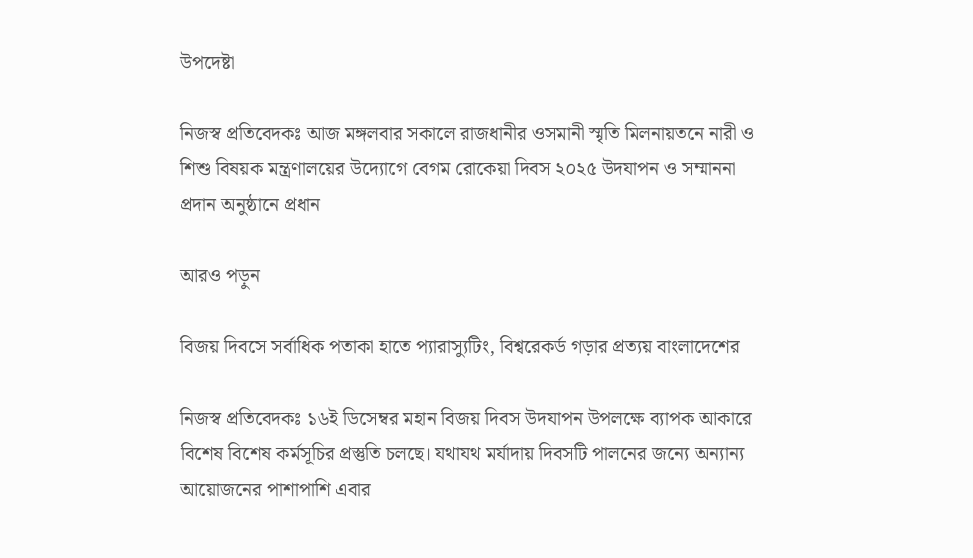উপদেষ্টা

নিজস্ব প্রতিবেদকঃ আজ মঙ্গলবার সকালে রাজধানীর ওসমানী স্মৃতি মিলনায়তনে নারী ও শিশু বিষয়ক মন্ত্রণালয়ের উদ্যোগে বেগম রোকেয়া দিবস ২০২৫ উদযাপন ও সম্মাননা প্রদান অনুষ্ঠানে প্রধান

আরও পড়ুন

বিজয় দিবসে সর্বাধিক পতাকা হাতে প্যারাস্যুটিং, বিশ্বরেকর্ড গড়ার প্রত্যয় বাংলাদেশের

নিজস্ব প্রতিবেদকঃ ১৬ই ডিসেম্বর মহান বিজয় দিবস উদযাপন উপলক্ষে ব্যাপক আকারে বিশেষ বিশেষ কর্মসূচির প্রস্তুতি চলছে। যথাযথ মর্যাদায় দিবসটি পালনের জন্যে অন্যান্য আয়োজনের পাশাপাশি এবার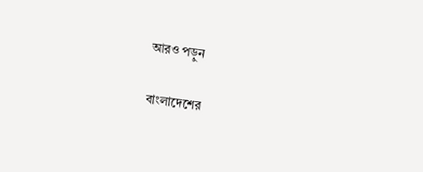আরও পড়ুন

বাংলাদেশের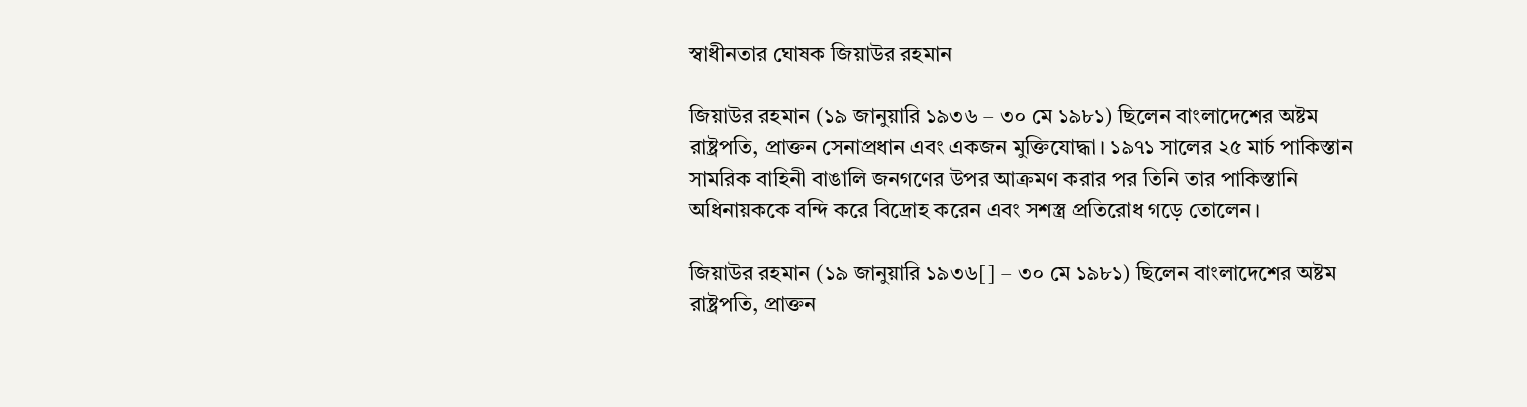স্বাধীনতার ঘোষক জিয়াউর রহমান

জিয়াউর রহমান (১৯ জানুয়ারি ১৯৩৬ – ৩০ মে ১৯৮১) ছিলেন বাংলাদেশের অষ্টম রাষ্ট্রপতি, প্রাক্তন সেনাপ্রধান এবং একজন মুক্তিযোদ্ধা। ১৯৭১ সালের ২৫ মার্চ পাকিস্তান সামরিক বাহিনী বাঙালি জনগণের উপর আক্রমণ করার পর তিনি তার পাকিস্তানি অধিনায়ককে বন্দি করে বিদ্রোহ করেন এবং সশস্ত্র প্রতিরোধ গড়ে তোলেন।

জিয়াউর রহমান (১৯ জানুয়ারি ১৯৩৬[] – ৩০ মে ১৯৮১) ছিলেন বাংলাদেশের অষ্টম রাষ্ট্রপতি, প্রাক্তন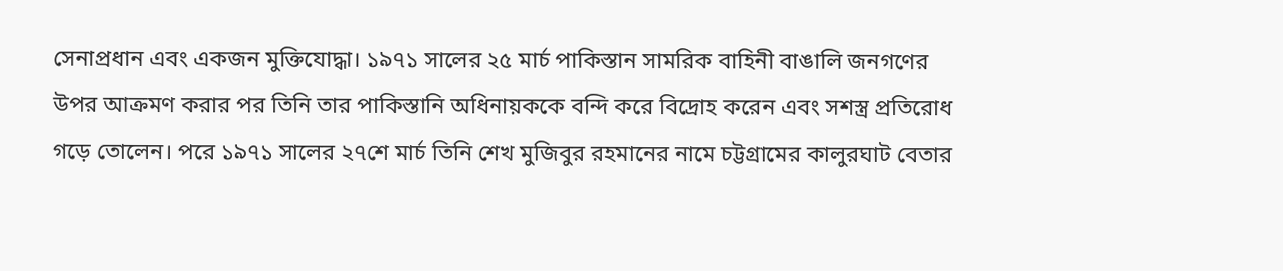সেনাপ্রধান এবং একজন মুক্তিযোদ্ধা। ১৯৭১ সালের ২৫ মার্চ পাকিস্তান সামরিক বাহিনী বাঙালি জনগণের উপর আক্রমণ করার পর তিনি তার পাকিস্তানি অধিনায়ককে বন্দি করে বিদ্রোহ করেন এবং সশস্ত্র প্রতিরোধ গড়ে তোলেন। পরে ১৯৭১ সালের ২৭শে মার্চ তিনি শেখ মুজিবুর রহমানের নামে চট্টগ্রামের কালুরঘাট বেতার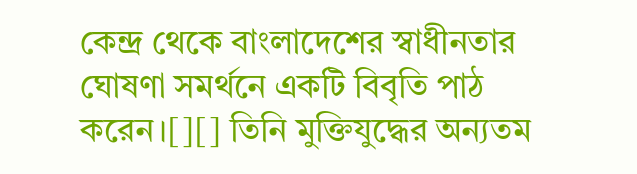কেন্দ্র থেকে বাংলাদেশের স্বাধীনতার ঘোষণা সমর্থনে একটি বিবৃতি পাঠ করেন।[][] তিনি মুক্তিযুদ্ধের অন্যতম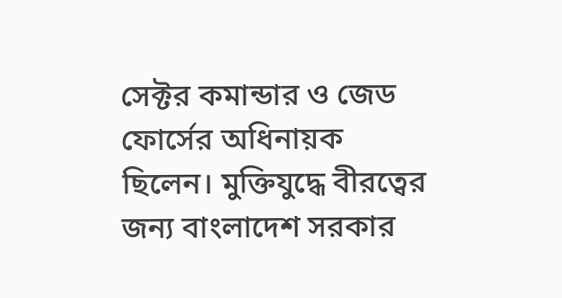সেক্টর কমান্ডার ও জেড ফোর্সের অধিনায়ক ছিলেন। মুক্তিযুদ্ধে বীরত্বের জন্য বাংলাদেশ সরকার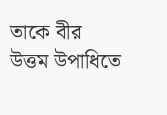তাকে বীর    উত্তম উপাধিতে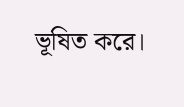ভূষিত করে।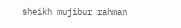sheikh mujibur rahman